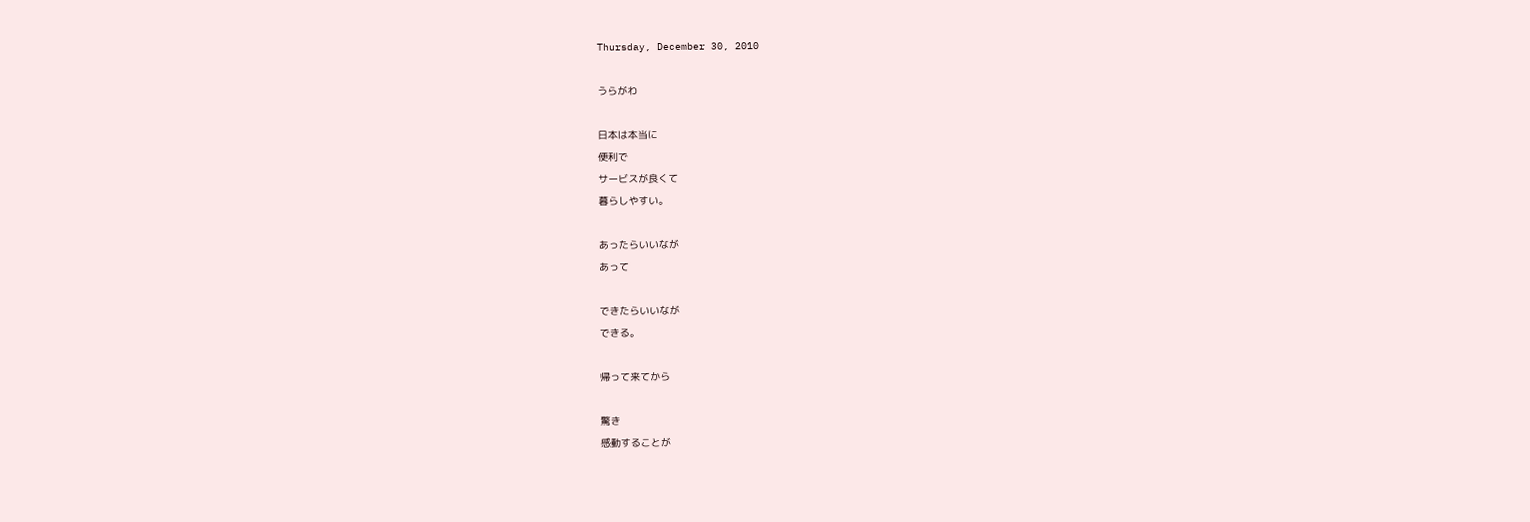Thursday, December 30, 2010

うらがわ

日本は本当に
便利で
サービスが良くて
暮らしやすい。

あったらいいなが
あって

できたらいいなが
できる。

帰って来てから

驚き
感動することが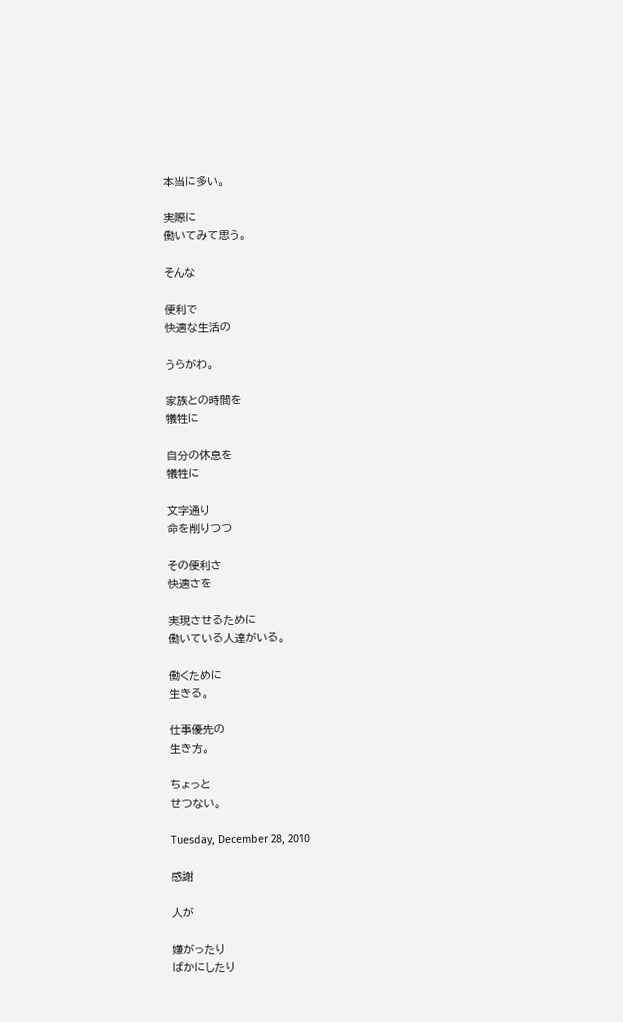本当に多い。

実際に
働いてみて思う。

そんな

便利で
快適な生活の

うらがわ。

家族との時間を
犠牲に

自分の休息を
犠牲に

文字通り
命を削りつつ

その便利さ
快適さを

実現させるために
働いている人達がいる。

働くために
生きる。

仕事優先の
生き方。

ちょっと
せつない。

Tuesday, December 28, 2010

感謝

人が

嫌がったり
ばかにしたり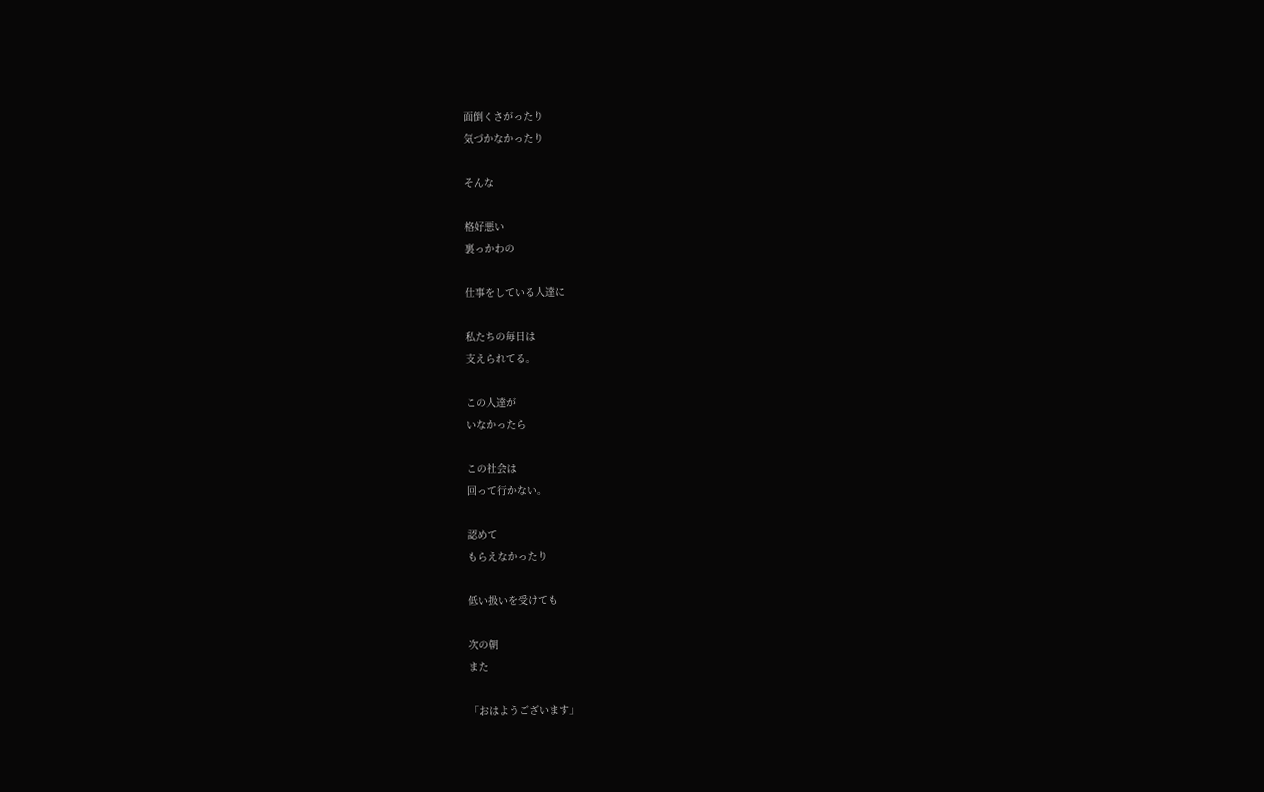面倒くさがったり
気づかなかったり

そんな

格好悪い
裏っかわの

仕事をしている人達に

私たちの毎日は
支えられてる。

この人達が
いなかったら

この社会は
回って行かない。

認めて
もらえなかったり

低い扱いを受けても

次の朝
また

「おはようございます」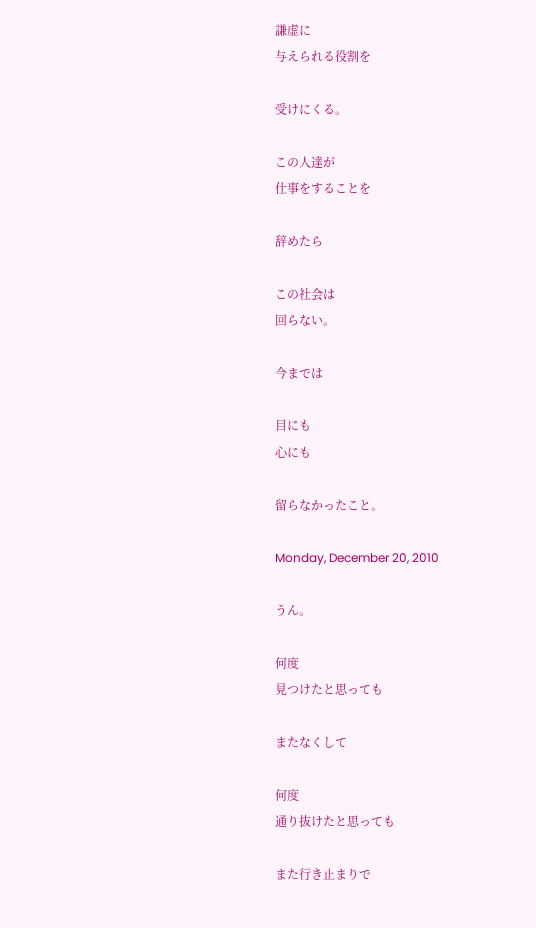謙虚に
与えられる役割を

受けにくる。

この人達が
仕事をすることを

辞めたら

この社会は
回らない。

今までは

目にも
心にも

留らなかったこと。

Monday, December 20, 2010

うん。

何度
見つけたと思っても

またなくして

何度
通り抜けたと思っても

また行き止まりで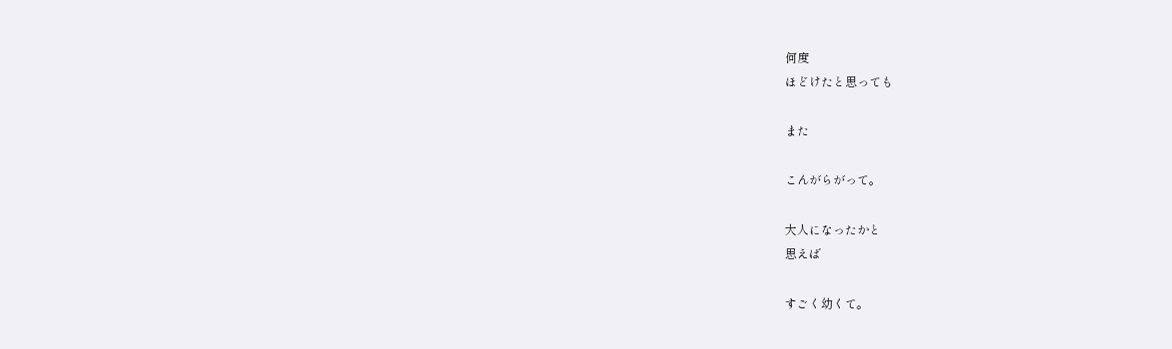何度
ほどけたと思っても

また

こんがらがって。

大人になったかと
思えば

すごく幼くて。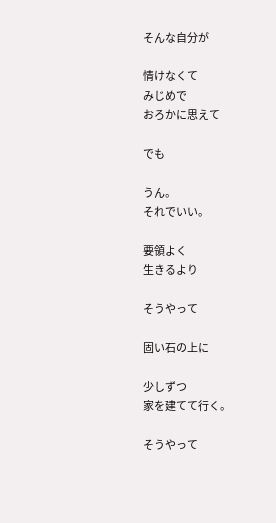そんな自分が

情けなくて
みじめで
おろかに思えて

でも

うん。
それでいい。

要領よく
生きるより

そうやって

固い石の上に

少しずつ
家を建てて行く。

そうやって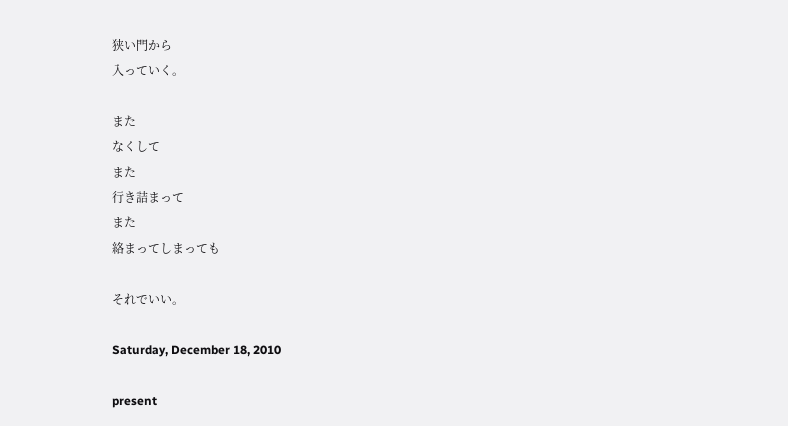狭い門から
入っていく。

また
なくして
また
行き詰まって
また
絡まってしまっても

それでいい。

Saturday, December 18, 2010

present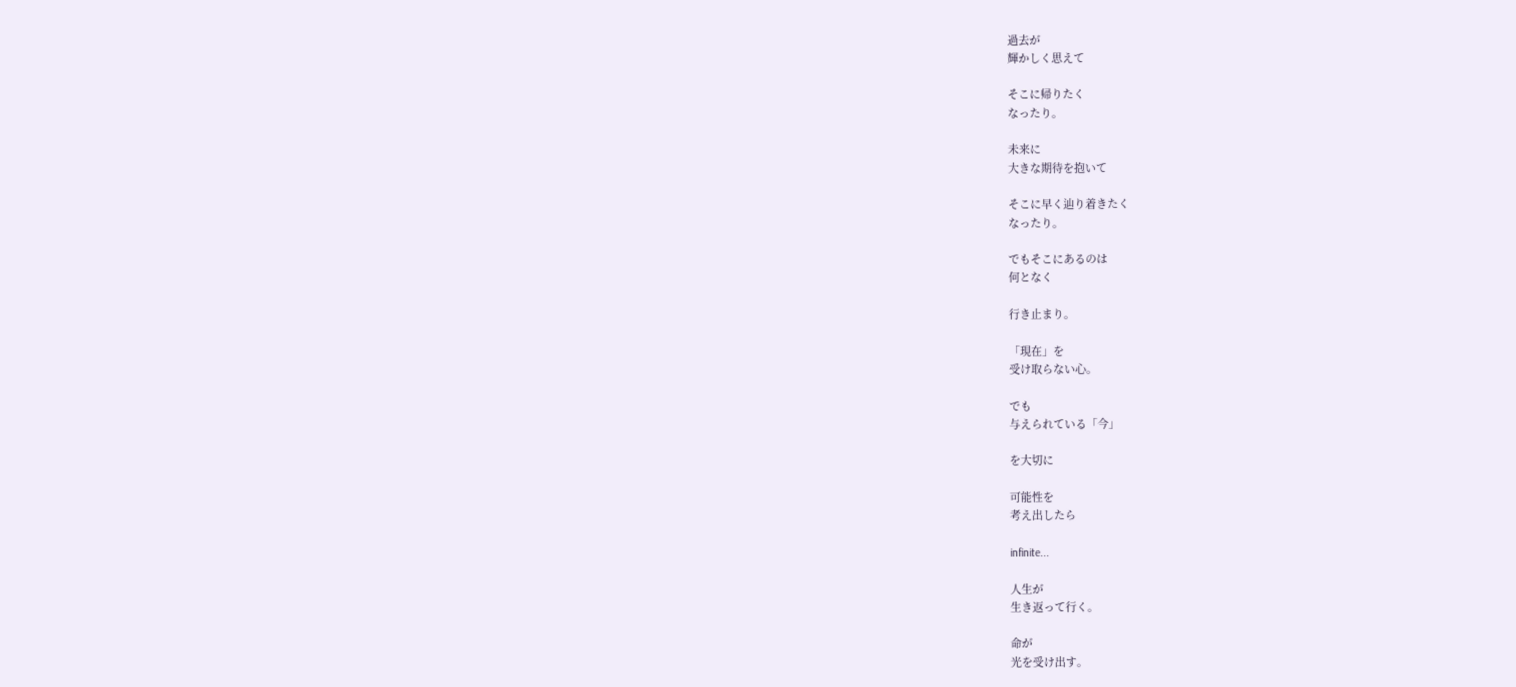過去が
輝かしく思えて

そこに帰りたく
なったり。

未来に
大きな期待を抱いて

そこに早く辿り着きたく
なったり。

でもそこにあるのは
何となく

行き止まり。

「現在」を
受け取らない心。

でも
与えられている「今」

を大切に

可能性を
考え出したら

infinite...

人生が
生き返って行く。

命が
光を受け出す。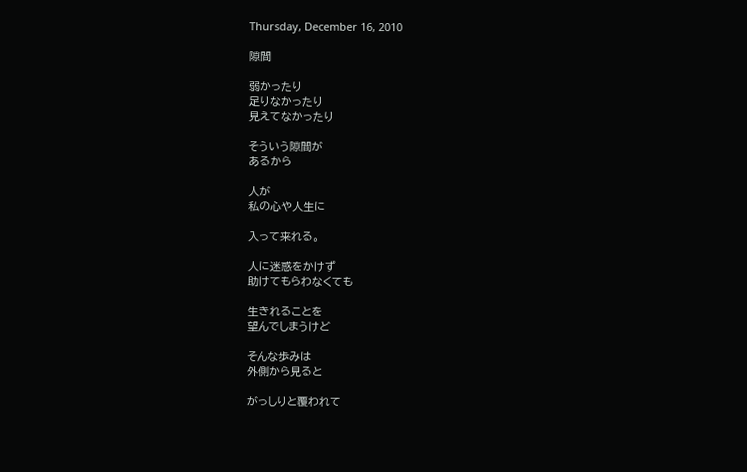Thursday, December 16, 2010

隙間

弱かったり
足りなかったり
見えてなかったり

そういう隙間が
あるから

人が
私の心や人生に

入って来れる。

人に迷惑をかけず
助けてもらわなくても

生きれることを
望んでしまうけど

そんな歩みは
外側から見ると

がっしりと覆われて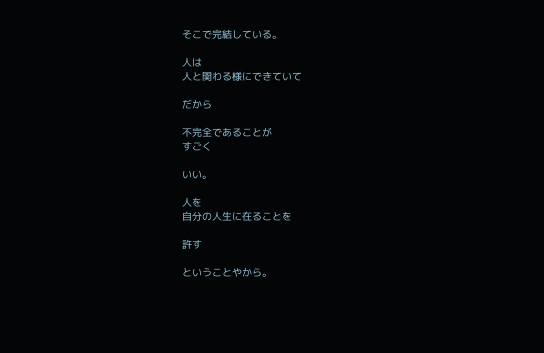そこで完結している。

人は
人と関わる様にできていて

だから

不完全であることが
すごく

いい。

人を
自分の人生に在ることを

許す

ということやから。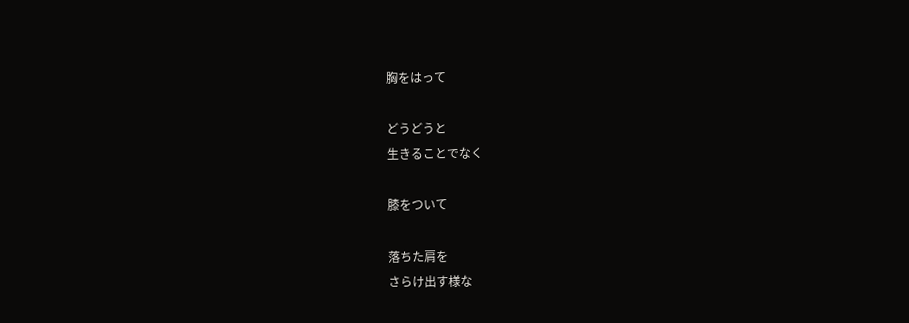胸をはって

どうどうと
生きることでなく

膝をついて

落ちた肩を
さらけ出す様な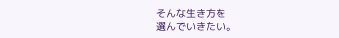そんな生き方を
選んでいきたい。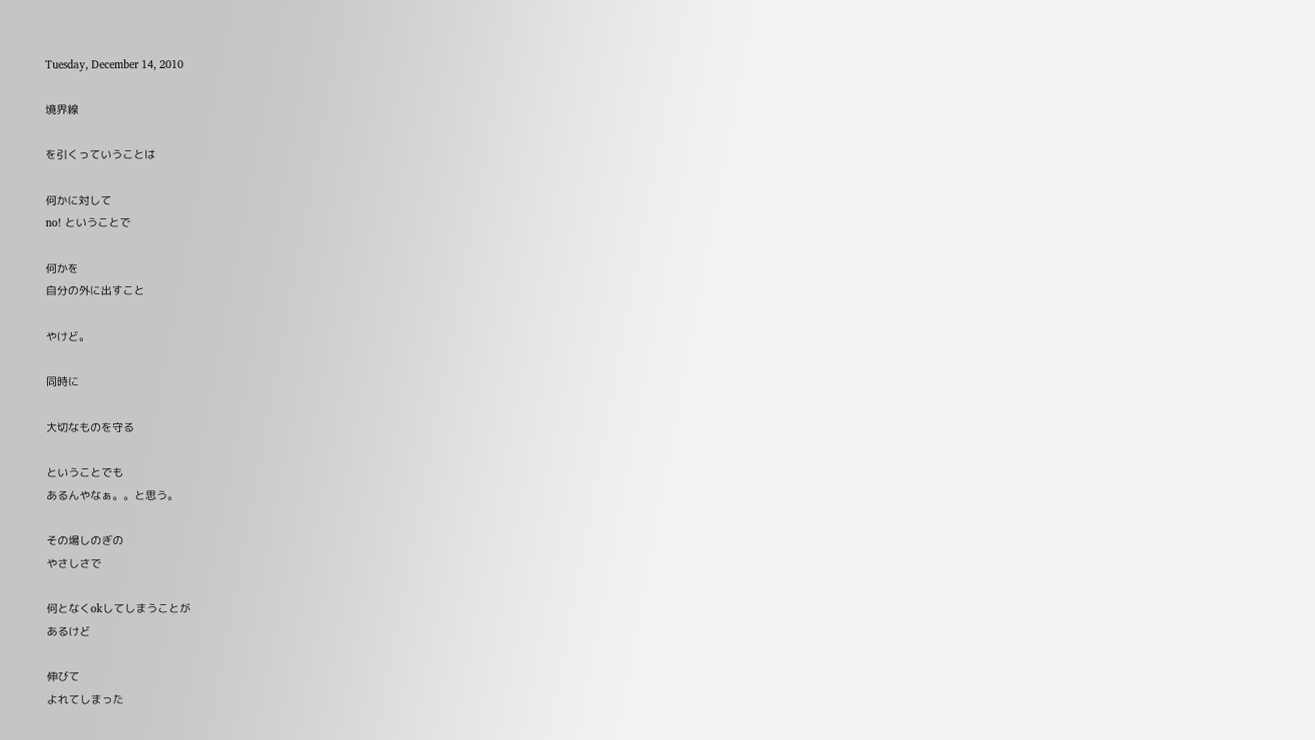Tuesday, December 14, 2010

境界線

を引くっていうことは

何かに対して
no! ということで

何かを
自分の外に出すこと

やけど。

同時に

大切なものを守る

ということでも
あるんやなぁ。。と思う。

その場しのぎの
やさしさで

何となくokしてしまうことが
あるけど

伸びて
よれてしまった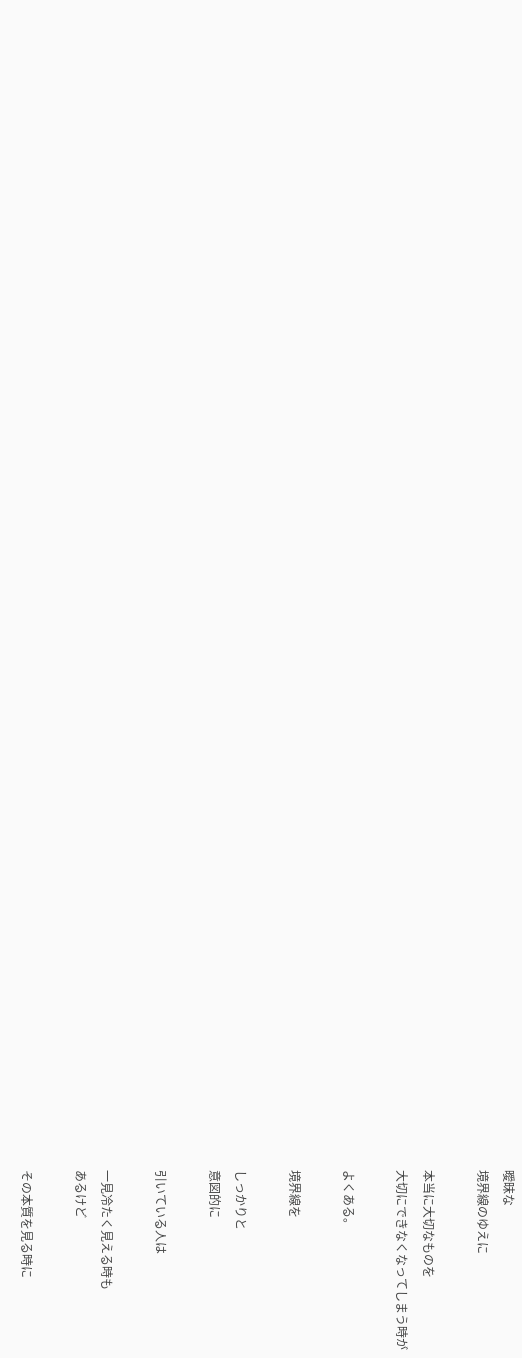曖昧な
境界線のゆえに

本当に大切なものを
大切にできなくなってしまう時が

よくある。

境界線を

しっかりと
意図的に

引いている人は

一見冷たく見える時も
あるけど

その本質を見る時に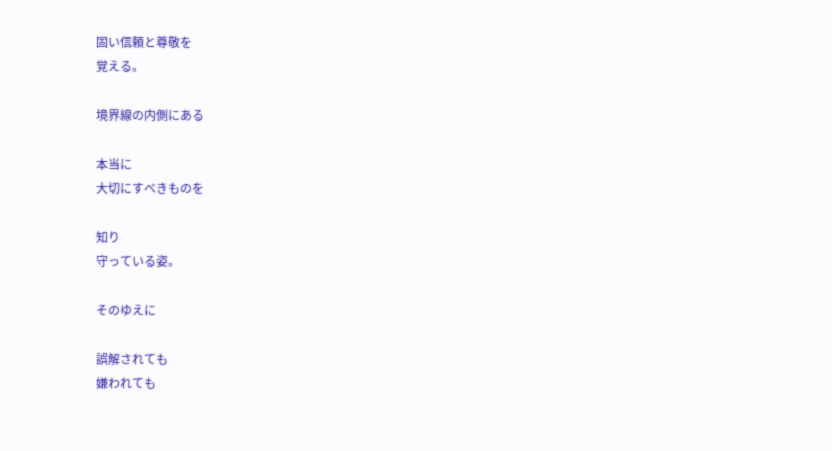固い信頼と尊敬を
覚える。

境界線の内側にある

本当に
大切にすべきものを

知り
守っている姿。

そのゆえに

誤解されても
嫌われても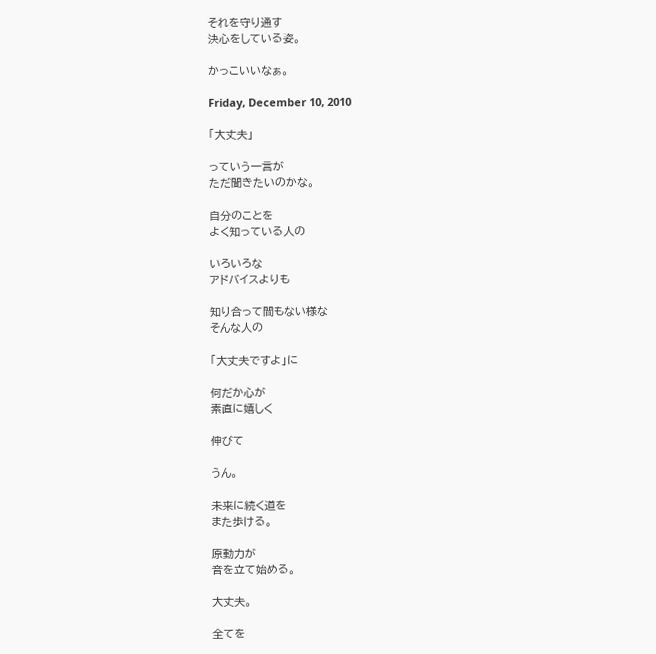それを守り通す
決心をしている姿。

かっこいいなぁ。

Friday, December 10, 2010

「大丈夫」

っていう一言が
ただ聞きたいのかな。

自分のことを
よく知っている人の

いろいろな
アドバイスよりも

知り合って間もない様な
そんな人の

「大丈夫ですよ」に

何だか心が
素直に嬉しく

伸びて

うん。

未来に続く道を
また歩ける。

原動力が
音を立て始める。

大丈夫。

全てを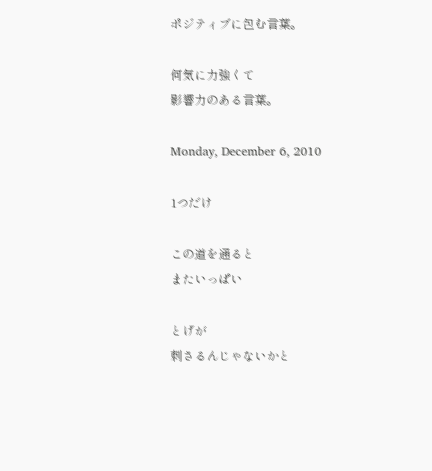ポジティブに包む言葉。

何気に力強くて
影響力のある言葉。

Monday, December 6, 2010

1つだけ

この道を通ると
またいっぱい

とげが
刺さるんじゃないかと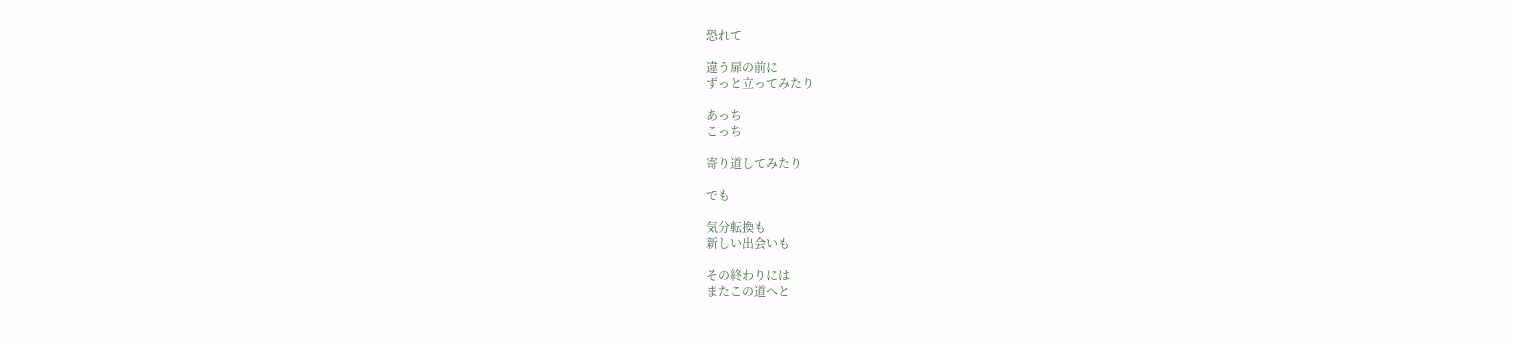恐れて

違う扉の前に
ずっと立ってみたり

あっち
こっち

寄り道してみたり

でも

気分転換も
新しい出会いも

その終わりには
またこの道へと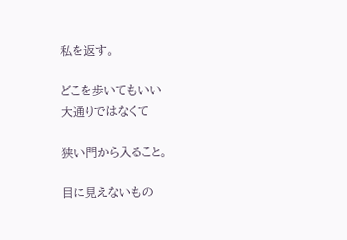私を返す。

どこを歩いてもいい
大通りではなくて

狭い門から入ること。

目に見えないもの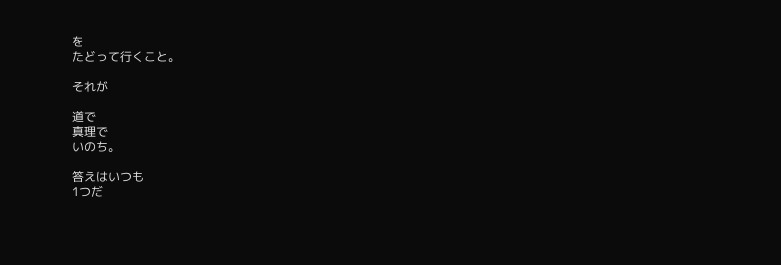を
たどって行くこと。

それが

道で
真理で
いのち。

答えはいつも
1つだ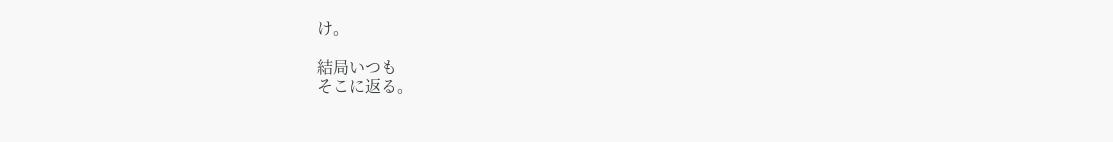け。

結局いつも
そこに返る。